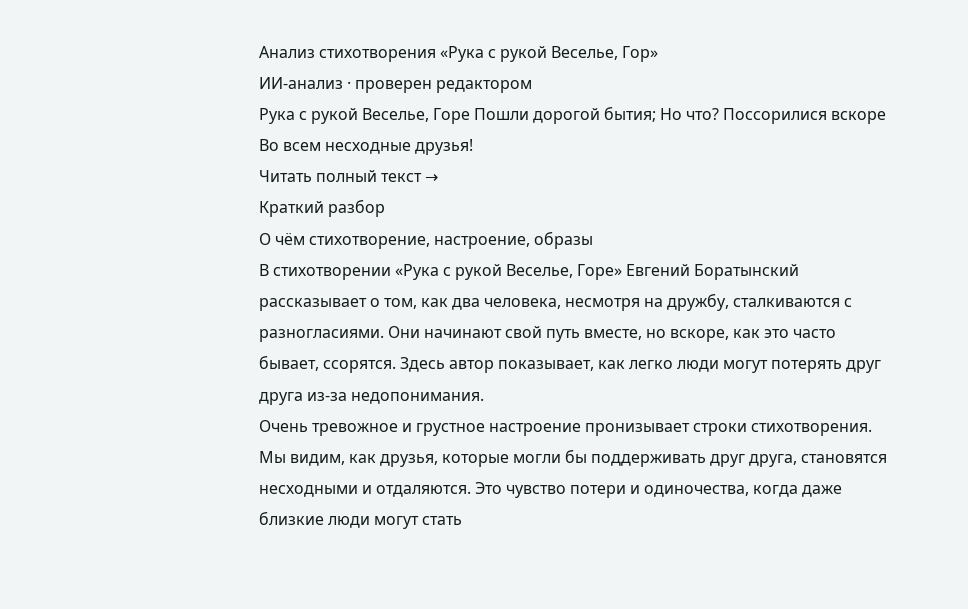Анализ стихотворения «Рука с рукой Веселье, Гор»
ИИ-анализ · проверен редактором
Рука с рукой Веселье, Горе Пошли дорогой бытия; Но что? Поссорилися вскоре Во всем несходные друзья!
Читать полный текст →
Краткий разбор
О чём стихотворение, настроение, образы
В стихотворении «Рука с рукой Веселье, Горе» Евгений Боратынский рассказывает о том, как два человека, несмотря на дружбу, сталкиваются с разногласиями. Они начинают свой путь вместе, но вскоре, как это часто бывает, ссорятся. Здесь автор показывает, как легко люди могут потерять друг друга из-за недопонимания.
Очень тревожное и грустное настроение пронизывает строки стихотворения. Мы видим, как друзья, которые могли бы поддерживать друг друга, становятся несходными и отдаляются. Это чувство потери и одиночества, когда даже близкие люди могут стать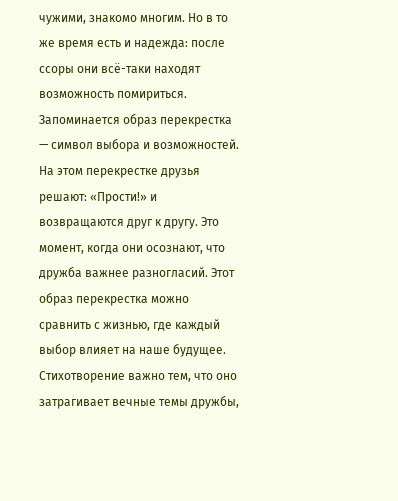чужими, знакомо многим. Но в то же время есть и надежда: после ссоры они всё-таки находят возможность помириться.
Запоминается образ перекрестка — символ выбора и возможностей. На этом перекрестке друзья решают: «Прости!» и возвращаются друг к другу. Это момент, когда они осознают, что дружба важнее разногласий. Этот образ перекрестка можно сравнить с жизнью, где каждый выбор влияет на наше будущее.
Стихотворение важно тем, что оно затрагивает вечные темы дружбы,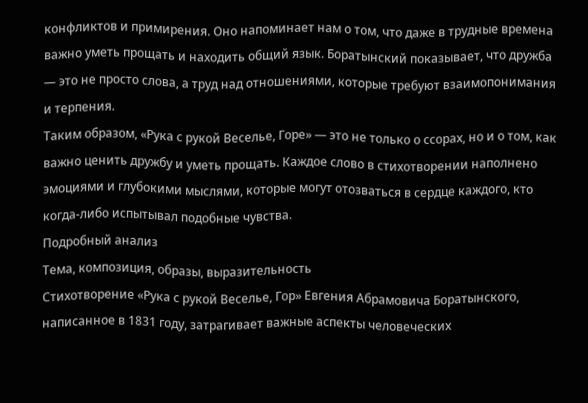конфликтов и примирения. Оно напоминает нам о том, что даже в трудные времена важно уметь прощать и находить общий язык. Боратынский показывает, что дружба — это не просто слова, а труд над отношениями, которые требуют взаимопонимания и терпения.
Таким образом, «Рука с рукой Веселье, Горе» — это не только о ссорах, но и о том, как важно ценить дружбу и уметь прощать. Каждое слово в стихотворении наполнено эмоциями и глубокими мыслями, которые могут отозваться в сердце каждого, кто когда-либо испытывал подобные чувства.
Подробный анализ
Тема, композиция, образы, выразительность
Стихотворение «Рука с рукой Веселье, Гор» Евгения Абрамовича Боратынского, написанное в 1831 году, затрагивает важные аспекты человеческих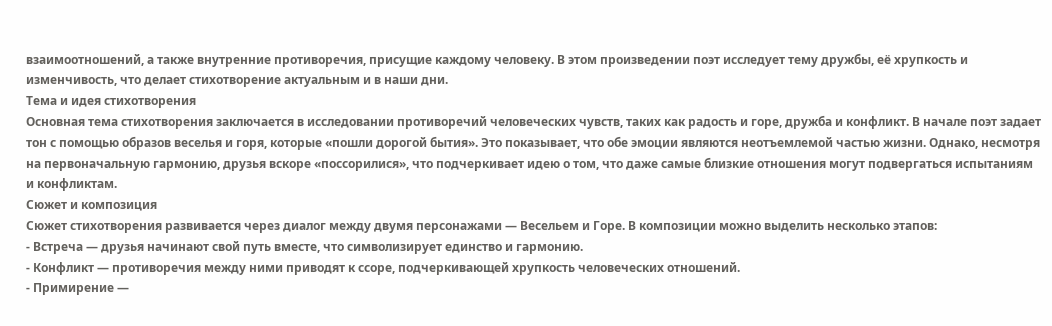взаимоотношений, а также внутренние противоречия, присущие каждому человеку. В этом произведении поэт исследует тему дружбы, её хрупкость и изменчивость, что делает стихотворение актуальным и в наши дни.
Тема и идея стихотворения
Основная тема стихотворения заключается в исследовании противоречий человеческих чувств, таких как радость и горе, дружба и конфликт. В начале поэт задает тон с помощью образов веселья и горя, которые «пошли дорогой бытия». Это показывает, что обе эмоции являются неотъемлемой частью жизни. Однако, несмотря на первоначальную гармонию, друзья вскоре «поссорилися», что подчеркивает идею о том, что даже самые близкие отношения могут подвергаться испытаниям и конфликтам.
Сюжет и композиция
Сюжет стихотворения развивается через диалог между двумя персонажами — Весельем и Горе. В композиции можно выделить несколько этапов:
- Встреча — друзья начинают свой путь вместе, что символизирует единство и гармонию.
- Конфликт — противоречия между ними приводят к ссоре, подчеркивающей хрупкость человеческих отношений.
- Примирение —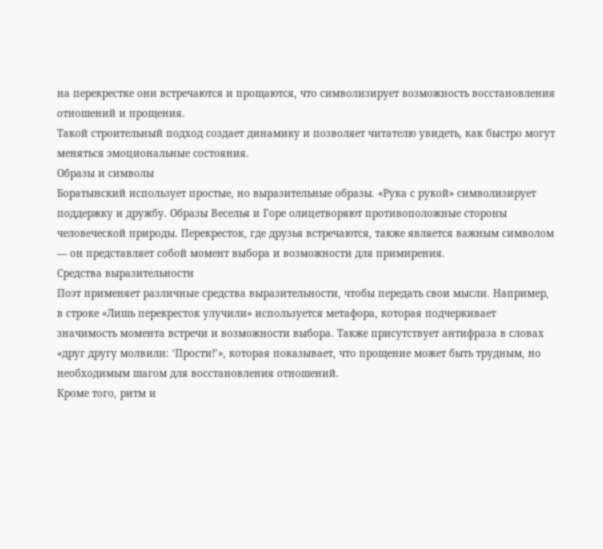на перекрестке они встречаются и прощаются, что символизирует возможность восстановления отношений и прощения.
Такой строительный подход создает динамику и позволяет читателю увидеть, как быстро могут меняться эмоциональные состояния.
Образы и символы
Боратынский использует простые, но выразительные образы. «Рука с рукой» символизирует поддержку и дружбу. Образы Веселья и Горе олицетворяют противоположные стороны человеческой природы. Перекресток, где друзья встречаются, также является важным символом — он представляет собой момент выбора и возможности для примирения.
Средства выразительности
Поэт применяет различные средства выразительности, чтобы передать свои мысли. Например, в строке «Лишь перекресток улучили» используется метафора, которая подчеркивает значимость момента встречи и возможности выбора. Также присутствует антифраза в словах «друг другу молвили: ‘Прости!’», которая показывает, что прощение может быть трудным, но необходимым шагом для восстановления отношений.
Кроме того, ритм и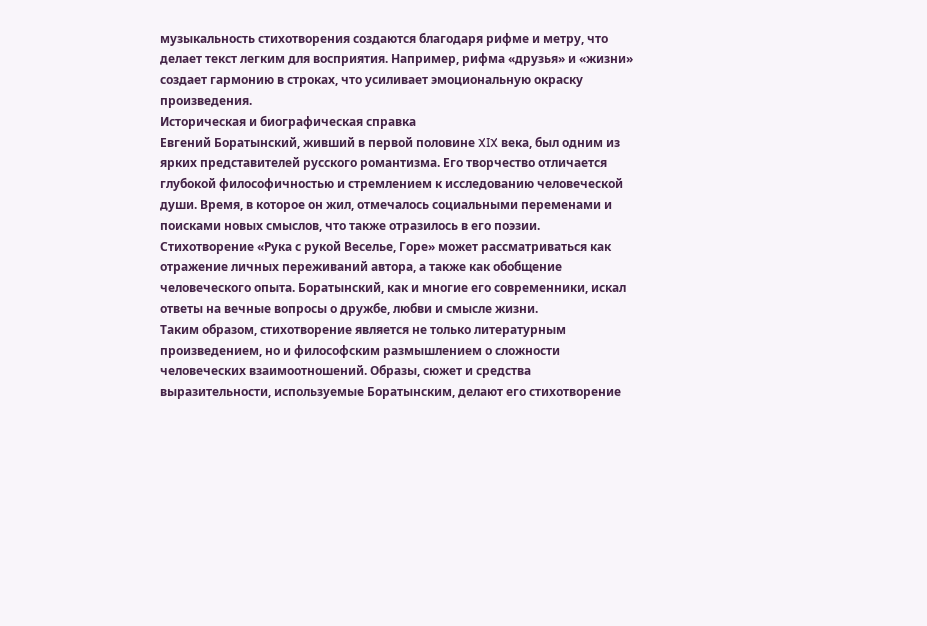музыкальность стихотворения создаются благодаря рифме и метру, что делает текст легким для восприятия. Например, рифма «друзья» и «жизни» создает гармонию в строках, что усиливает эмоциональную окраску произведения.
Историческая и биографическая справка
Евгений Боратынский, живший в первой половине XIX века, был одним из ярких представителей русского романтизма. Его творчество отличается глубокой философичностью и стремлением к исследованию человеческой души. Время, в которое он жил, отмечалось социальными переменами и поисками новых смыслов, что также отразилось в его поэзии.
Стихотворение «Рука с рукой Веселье, Горе» может рассматриваться как отражение личных переживаний автора, а также как обобщение человеческого опыта. Боратынский, как и многие его современники, искал ответы на вечные вопросы о дружбе, любви и смысле жизни.
Таким образом, стихотворение является не только литературным произведением, но и философским размышлением о сложности человеческих взаимоотношений. Образы, сюжет и средства выразительности, используемые Боратынским, делают его стихотворение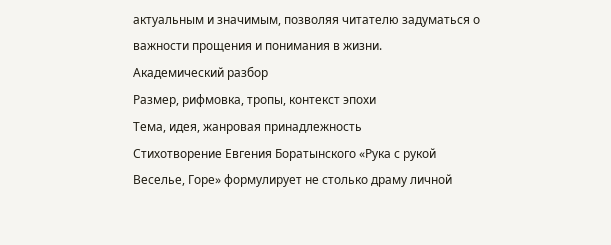актуальным и значимым, позволяя читателю задуматься о важности прощения и понимания в жизни.
Академический разбор
Размер, рифмовка, тропы, контекст эпохи
Тема, идея, жанровая принадлежность
Стихотворение Евгения Боратынского «Рука с рукой Веселье, Горе» формулирует не столько драму личной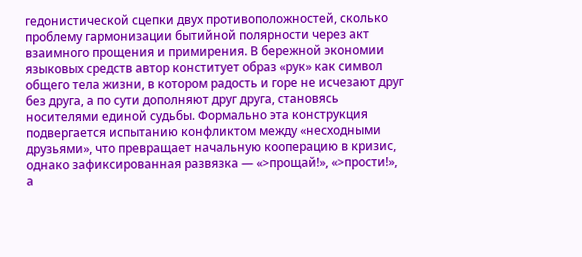гедонистической сцепки двух противоположностей, сколько проблему гармонизации бытийной полярности через акт взаимного прощения и примирения. В бережной экономии языковых средств автор конститует образ «рук» как символ общего тела жизни, в котором радость и горе не исчезают друг без друга, а по сути дополняют друг друга, становясь носителями единой судьбы. Формально эта конструкция подвергается испытанию конфликтом между «несходными друзьями», что превращает начальную кооперацию в кризис, однако зафиксированная развязка — «>прощай!», «>прости!», а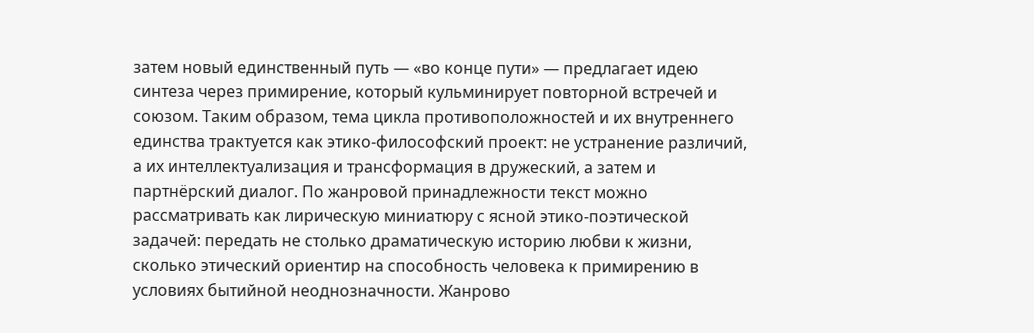затем новый единственный путь — «во конце пути» — предлагает идею синтеза через примирение, который кульминирует повторной встречей и союзом. Таким образом, тема цикла противоположностей и их внутреннего единства трактуется как этико-философский проект: не устранение различий, а их интеллектуализация и трансформация в дружеский, а затем и партнёрский диалог. По жанровой принадлежности текст можно рассматривать как лирическую миниатюру с ясной этико-поэтической задачей: передать не столько драматическую историю любви к жизни, сколько этический ориентир на способность человека к примирению в условиях бытийной неоднозначности. Жанрово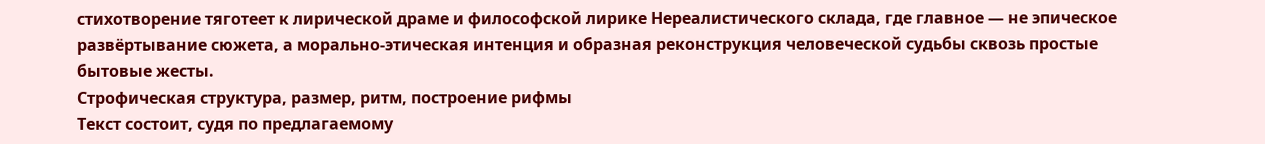стихотворение тяготеет к лирической драме и философской лирике Нереалистического склада, где главное — не эпическое развёртывание сюжета, а морально-этическая интенция и образная реконструкция человеческой судьбы сквозь простые бытовые жесты.
Строфическая структура, размер, ритм, построение рифмы
Текст состоит, судя по предлагаемому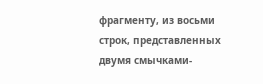фрагменту, из восьми строк, представленных двумя смычками-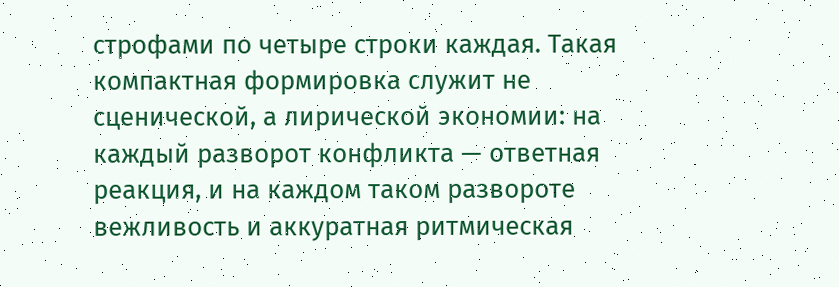строфами по четыре строки каждая. Такая компактная формировка служит не сценической, а лирической экономии: на каждый разворот конфликта — ответная реакция, и на каждом таком развороте вежливость и аккуратная ритмическая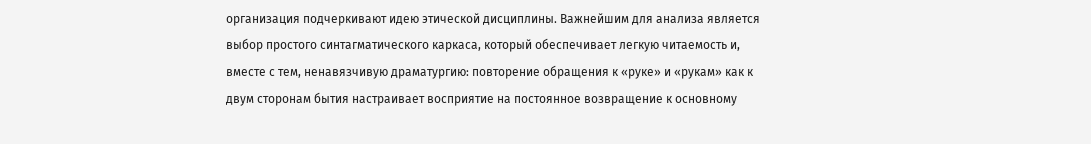организация подчеркивают идею этической дисциплины. Важнейшим для анализа является выбор простого синтагматического каркаса, который обеспечивает легкую читаемость и, вместе с тем, ненавязчивую драматургию: повторение обращения к «руке» и «рукам» как к двум сторонам бытия настраивает восприятие на постоянное возвращение к основному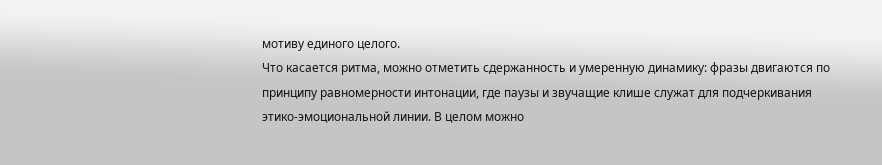мотиву единого целого.
Что касается ритма, можно отметить сдержанность и умеренную динамику: фразы двигаются по принципу равномерности интонации, где паузы и звучащие клише служат для подчеркивания этико-эмоциональной линии. В целом можно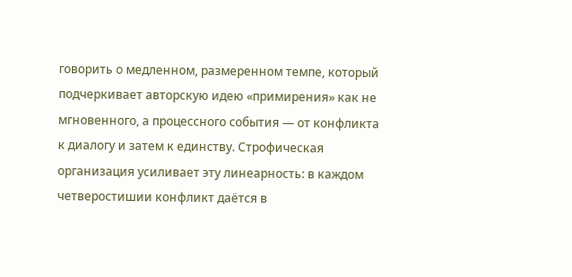говорить o медленном, размеренном темпе, который подчеркивает авторскую идею «примирения» как не мгновенного, а процессного события — от конфликта к диалогу и затем к единству. Строфическая организация усиливает эту линеарность: в каждом четверостишии конфликт даётся в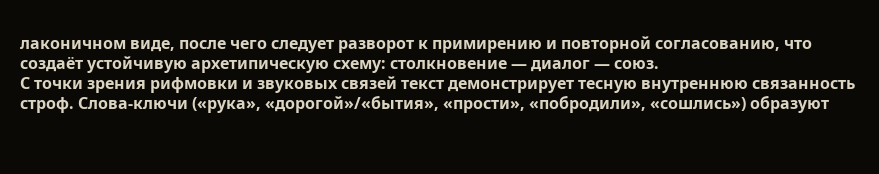лаконичном виде, после чего следует разворот к примирению и повторной согласованию, что создаёт устойчивую архетипическую схему: столкновение — диалог — союз.
С точки зрения рифмовки и звуковых связей текст демонстрирует тесную внутреннюю связанность строф. Слова-ключи («рука», «дорогой»/«бытия», «прости», «побродили», «сошлись») образуют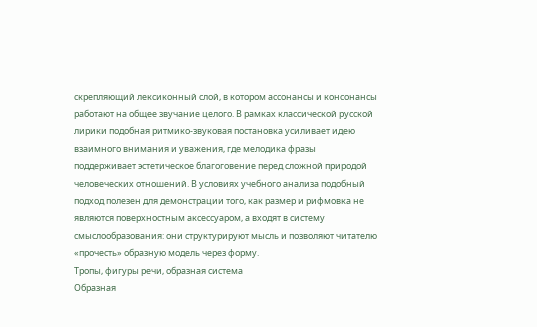скрепляющий лексиконный слой, в котором ассонансы и консонансы работают на общее звучание целого. В рамках классической русской лирики подобная ритмико-звуковая постановка усиливает идею взаимного внимания и уважения, где мелодика фразы поддерживает эстетическое благоговение перед сложной природой человеческих отношений. В условиях учебного анализа подобный подход полезен для демонстрации того, как размер и рифмовка не являются поверхностным аксессуаром, а входят в систему смыслообразования: они структурируют мысль и позволяют читателю «прочесть» образную модель через форму.
Тропы, фигуры речи, образная система
Образная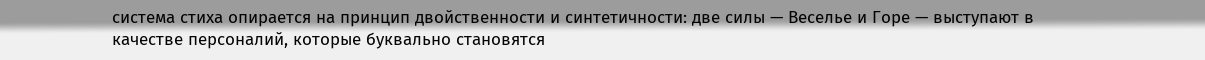система стиха опирается на принцип двойственности и синтетичности: две силы — Веселье и Горе — выступают в качестве персоналий, которые буквально становятся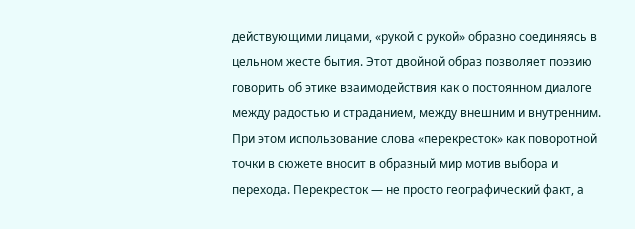действующими лицами, «рукой с рукой» образно соединяясь в цельном жесте бытия. Этот двойной образ позволяет поэзию говорить об этике взаимодействия как о постоянном диалоге между радостью и страданием, между внешним и внутренним. При этом использование слова «перекресток» как поворотной точки в сюжете вносит в образный мир мотив выбора и перехода. Перекресток — не просто географический факт, а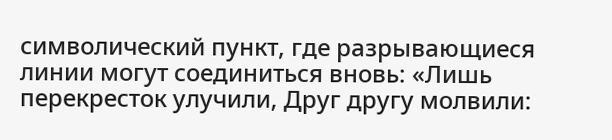символический пункт, где разрывающиеся линии могут соединиться вновь: «Лишь перекресток улучили, Друг другу молвили: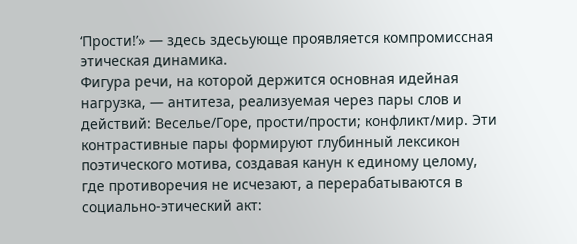‘Прости!’» — здесь здесьующе проявляется компромиссная этическая динамика.
Фигура речи, на которой держится основная идейная нагрузка, — антитеза, реализуемая через пары слов и действий: Веселье/Горе, прости/прости; конфликт/мир. Эти контрастивные пары формируют глубинный лексикон поэтического мотива, создавая канун к единому целому, где противоречия не исчезают, а перерабатываются в социально-этический акт: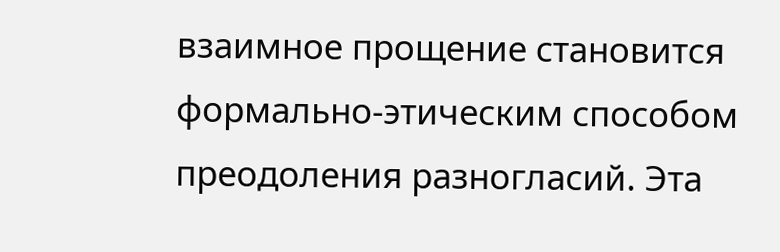взаимное прощение становится формально-этическим способом преодоления разногласий. Эта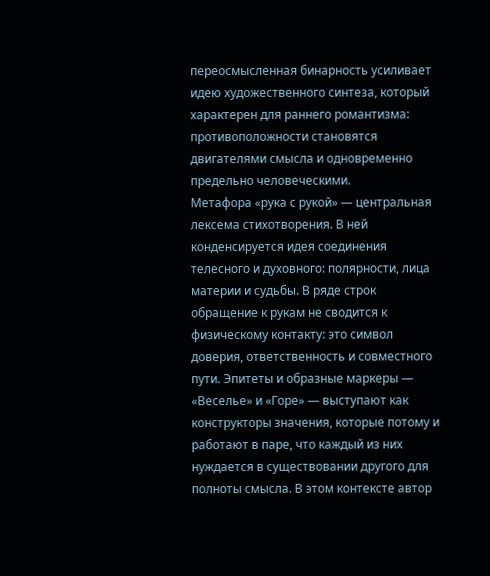переосмысленная бинарность усиливает идею художественного синтеза, который характерен для раннего романтизма: противоположности становятся двигателями смысла и одновременно предельно человеческими.
Метафора «рука с рукой» — центральная лексема стихотворения. В ней конденсируется идея соединения телесного и духовного: полярности, лица материи и судьбы. В ряде строк обращение к рукам не сводится к физическому контакту: это символ доверия, ответственность и совместного пути. Эпитеты и образные маркеры — «Веселье» и «Горе» — выступают как конструкторы значения, которые потому и работают в паре, что каждый из них нуждается в существовании другого для полноты смысла. В этом контексте автор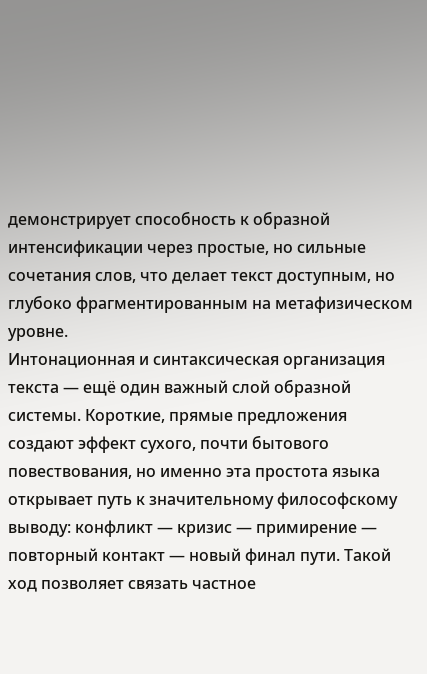демонстрирует способность к образной интенсификации через простые, но сильные сочетания слов, что делает текст доступным, но глубоко фрагментированным на метафизическом уровне.
Интонационная и синтаксическая организация текста — ещё один важный слой образной системы. Короткие, прямые предложения создают эффект сухого, почти бытового повествования, но именно эта простота языка открывает путь к значительному философскому выводу: конфликт — кризис — примирение — повторный контакт — новый финал пути. Такой ход позволяет связать частное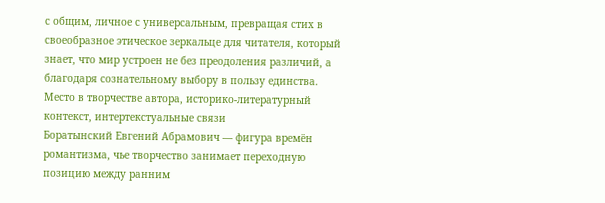с общим, личное с универсальным, превращая стих в своеобразное этическое зеркальце для читателя, который знает, что мир устроен не без преодоления различий, а благодаря сознательному выбору в пользу единства.
Место в творчестве автора, историко-литературный контекст, интертекстуальные связи
Боратынский Евгений Абрамович — фигура времён романтизма, чье творчество занимает переходную позицию между ранним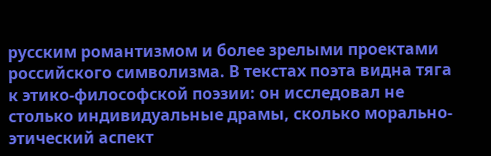русским романтизмом и более зрелыми проектами российского символизма. В текстах поэта видна тяга к этико-философской поэзии: он исследовал не столько индивидуальные драмы, сколько морально-этический аспект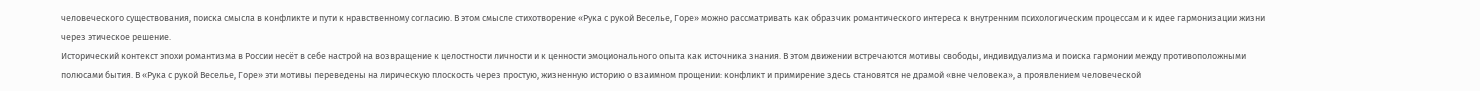человеческого существования, поиска смысла в конфликте и пути к нравственному согласию. В этом смысле стихотворение «Рука с рукой Веселье, Горе» можно рассматривать как образчик романтического интереса к внутренним психологическим процессам и к идее гармонизации жизни через этическое решение.
Исторический контекст эпохи романтизма в России несёт в себе настрой на возвращение к целостности личности и к ценности эмоционального опыта как источника знания. В этом движении встречаются мотивы свободы, индивидуализма и поиска гармонии между противоположными полюсами бытия. В «Рука с рукой Веселье, Горе» эти мотивы переведены на лирическую плоскость через простую, жизненную историю о взаимном прощении: конфликт и примирение здесь становятся не драмой «вне человека», а проявлением человеческой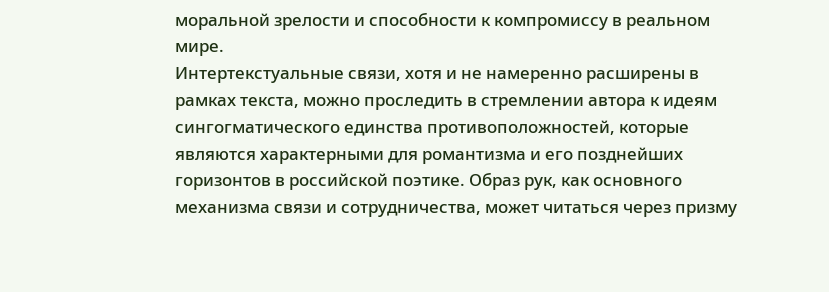моральной зрелости и способности к компромиссу в реальном мире.
Интертекстуальные связи, хотя и не намеренно расширены в рамках текста, можно проследить в стремлении автора к идеям сингогматического единства противоположностей, которые являются характерными для романтизма и его позднейших горизонтов в российской поэтике. Образ рук, как основного механизма связи и сотрудничества, может читаться через призму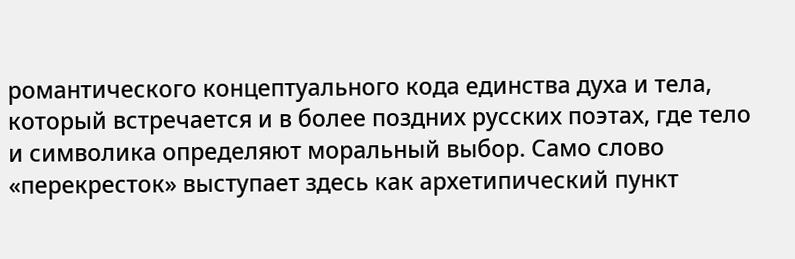романтического концептуального кода единства духа и тела, который встречается и в более поздних русских поэтах, где тело и символика определяют моральный выбор. Само слово «перекресток» выступает здесь как архетипический пункт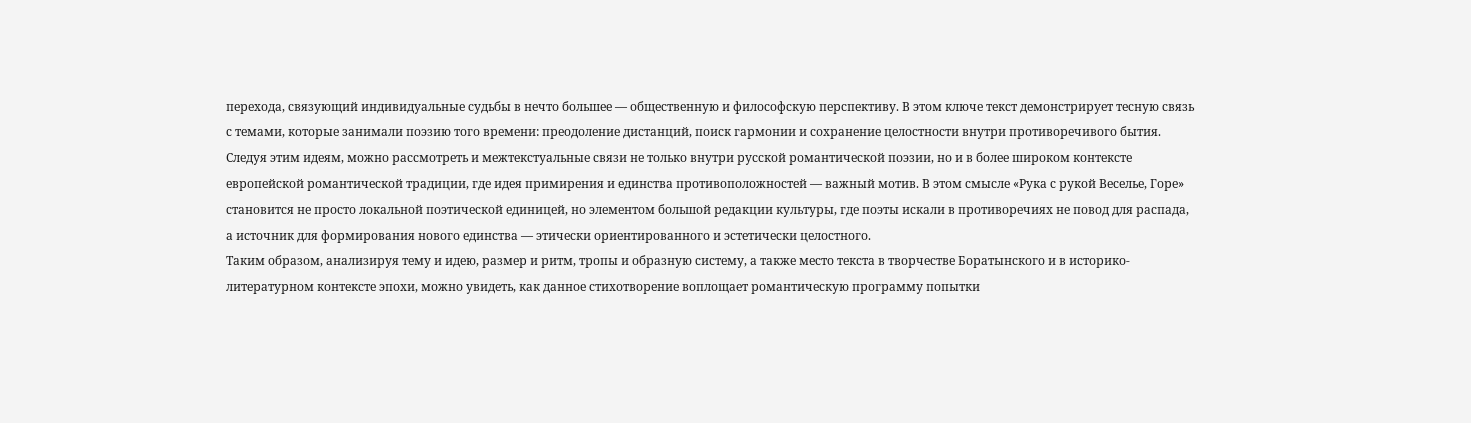перехода, связующий индивидуальные судьбы в нечто большее — общественную и философскую перспективу. В этом ключе текст демонстрирует тесную связь с темами, которые занимали поэзию того времени: преодоление дистанций, поиск гармонии и сохранение целостности внутри противоречивого бытия.
Следуя этим идеям, можно рассмотреть и межтекстуальные связи не только внутри русской романтической поэзии, но и в более широком контексте европейской романтической традиции, где идея примирения и единства противоположностей — важный мотив. В этом смысле «Рука с рукой Веселье, Горе» становится не просто локальной поэтической единицей, но элементом большой редакции культуры, где поэты искали в противоречиях не повод для распада, а источник для формирования нового единства — этически ориентированного и эстетически целостного.
Таким образом, анализируя тему и идею, размер и ритм, тропы и образную систему, а также место текста в творчестве Боратынского и в историко-литературном контексте эпохи, можно увидеть, как данное стихотворение воплощает романтическую программу попытки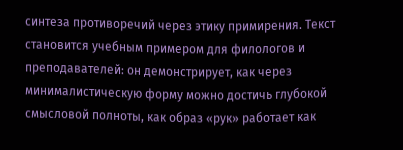синтеза противоречий через этику примирения. Текст становится учебным примером для филологов и преподавателей: он демонстрирует, как через минималистическую форму можно достичь глубокой смысловой полноты, как образ «рук» работает как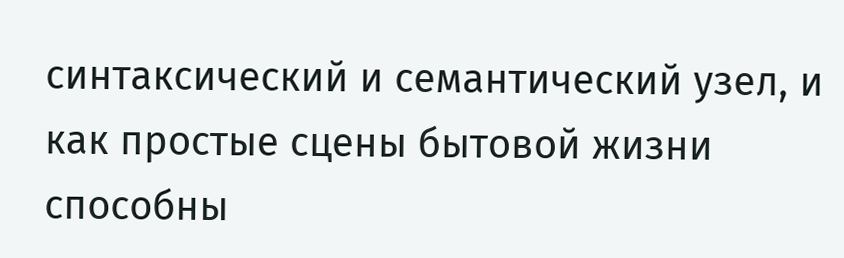синтаксический и семантический узел, и как простые сцены бытовой жизни способны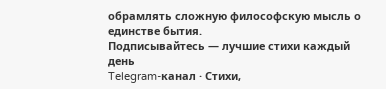обрамлять сложную философскую мысль о единстве бытия.
Подписывайтесь — лучшие стихи каждый день
Telegram-канал · Стихи,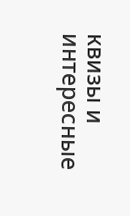квизы и интересные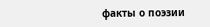факты о поэзии